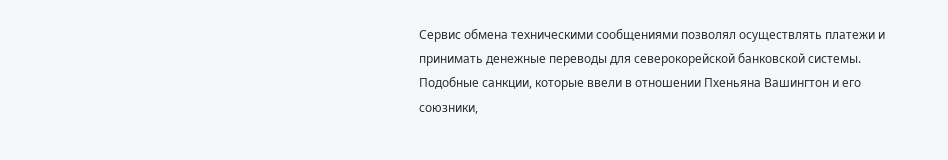Сервис обмена техническими сообщениями позволял осуществлять платежи и принимать денежные переводы для северокорейской банковской системы.
Подобные санкции, которые ввели в отношении Пхеньяна Вашингтон и его союзники,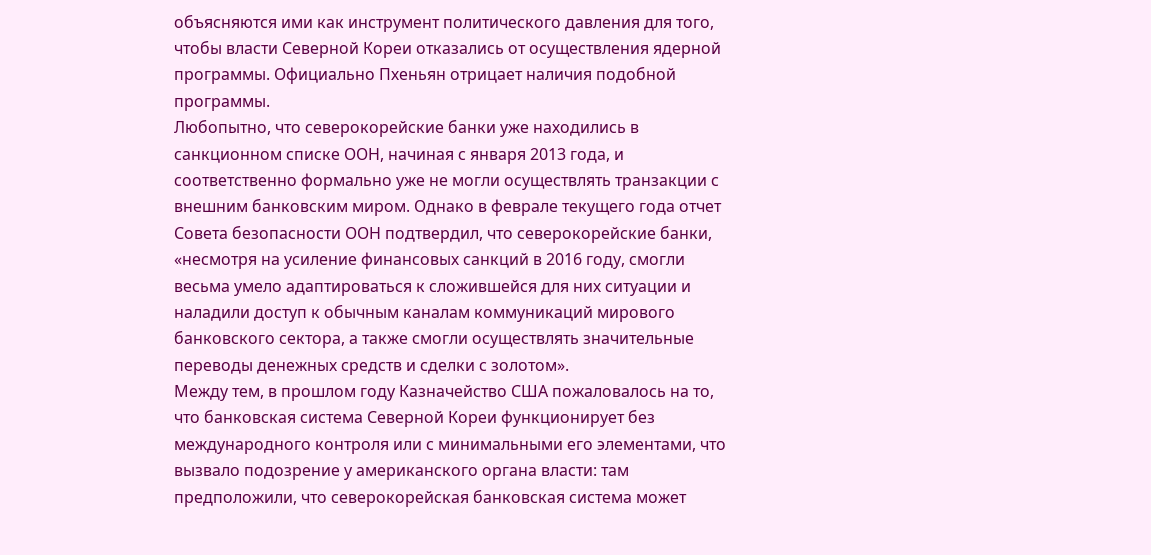объясняются ими как инструмент политического давления для того, чтобы власти Северной Кореи отказались от осуществления ядерной программы. Официально Пхеньян отрицает наличия подобной программы.
Любопытно, что северокорейские банки уже находились в санкционном списке ООН, начиная с января 2013 года, и соответственно формально уже не могли осуществлять транзакции с внешним банковским миром. Однако в феврале текущего года отчет Совета безопасности ООН подтвердил, что северокорейские банки, «несмотря на усиление финансовых санкций в 2016 году, смогли весьма умело адаптироваться к сложившейся для них ситуации и наладили доступ к обычным каналам коммуникаций мирового банковского сектора, а также смогли осуществлять значительные переводы денежных средств и сделки с золотом».
Между тем, в прошлом году Казначейство США пожаловалось на то, что банковская система Северной Кореи функционирует без международного контроля или с минимальными его элементами, что вызвало подозрение у американского органа власти: там предположили, что северокорейская банковская система может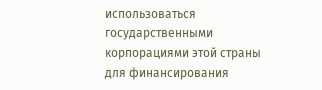использоваться государственными корпорациями этой страны для финансирования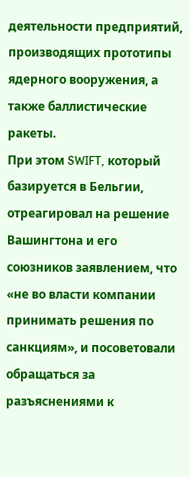деятельности предприятий, производящих прототипы ядерного вооружения, а также баллистические ракеты.
При этом SWIFT, который базируется в Бельгии, отреагировал на решение Вашингтона и его союзников заявлением, что «не во власти компании принимать решения по санкциям», и посоветовали обращаться за разъяснениями к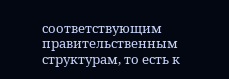соответствующим правительственным структурам, то есть к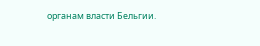органам власти Бельгии.